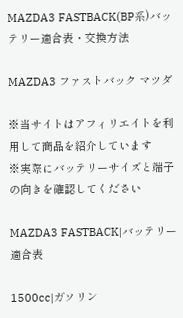MAZDA3 FASTBACK(BP系)バッテリー適合表・交換方法

MAZDA3 ファストバック マツダ

※当サイトはアフィリエイトを利用して商品を紹介しています
※実際にバッテリーサイズと端子の向きを確認してください

MAZDA3 FASTBACK|バッテリー適合表

1500cc|ガソリン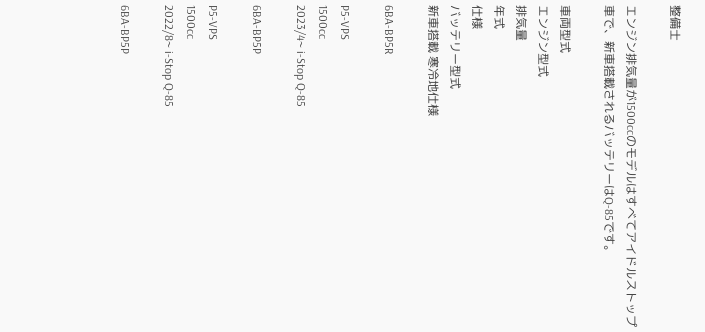整備士

エンジン排気量が1500ccのモデルはすべてアイドルストップ車で、新車搭載されるバッテリーはQ-85です。

車両型式
エンジン型式
排気量
年式
仕様
バッテリー型式
新車搭載 寒冷地仕様

6BA-BP5R

P5-VPS
1500cc
2023/4~ i-Stop Q-85

6BA-BP5P

P5-VPS
1500cc
2022/8~ i-Stop Q-85

6BA-BP5P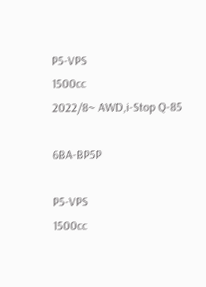P5-VPS
1500cc
2022/8~ AWD,i-Stop Q-85

6BA-BP5P

P5-VPS
1500cc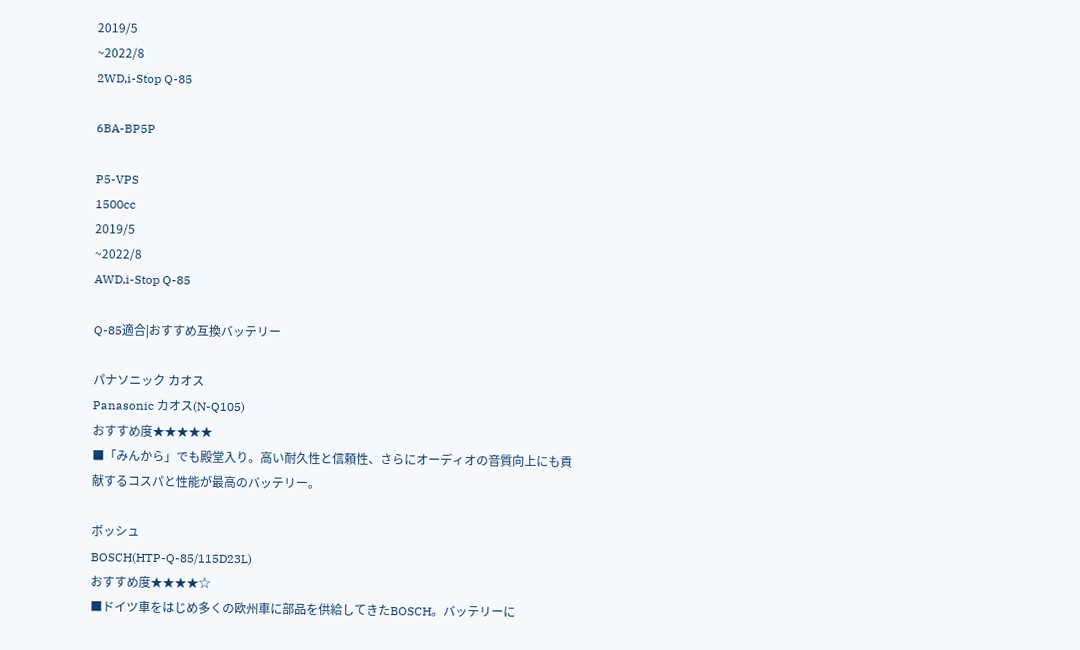2019/5
~2022/8
2WD,i-Stop Q-85

6BA-BP5P

P5-VPS
1500cc
2019/5
~2022/8
AWD,i-Stop Q-85

Q-85適合|おすすめ互換バッテリー

パナソニック カオス
Panasonic カオス(N-Q105)
おすすめ度★★★★★
■「みんから」でも殿堂入り。高い耐久性と信頼性、さらにオーディオの音質向上にも貢献するコスパと性能が最高のバッテリー。

ボッシュ
BOSCH(HTP-Q-85/115D23L)
おすすめ度★★★★☆
■ドイツ車をはじめ多くの欧州車に部品を供給してきたBOSCH。バッテリーに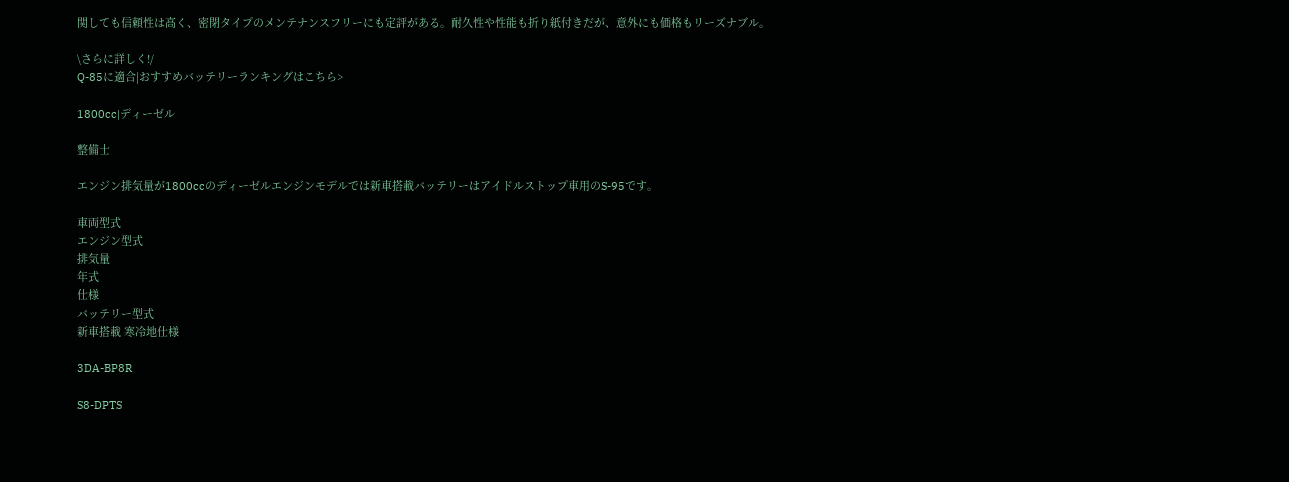関しても信頼性は高く、密閉タイプのメンテナンスフリーにも定評がある。耐久性や性能も折り紙付きだが、意外にも価格もリーズナブル。

\さらに詳しく!/
Q-85に適合|おすすめバッテリーランキングはこちら>

1800cc|ディーゼル

整備士

エンジン排気量が1800ccのディーゼルエンジンモデルでは新車搭載バッテリーはアイドルストップ車用のS-95です。

車両型式
エンジン型式
排気量
年式
仕様
バッテリー型式
新車搭載 寒冷地仕様

3DA-BP8R

S8-DPTS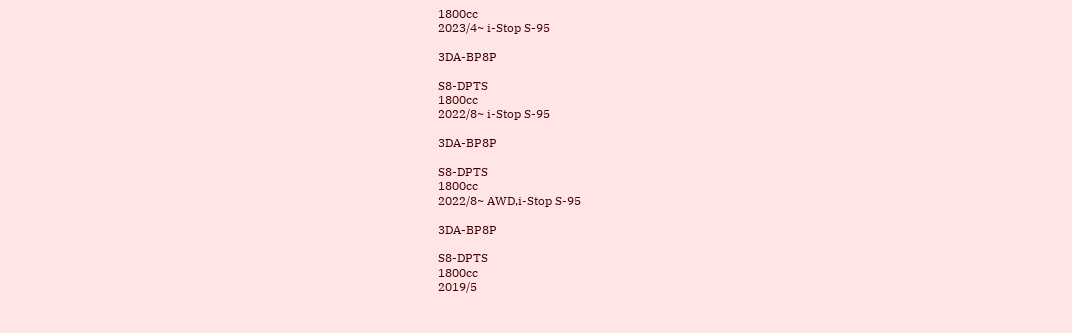1800cc
2023/4~ i-Stop S-95

3DA-BP8P

S8-DPTS
1800cc
2022/8~ i-Stop S-95

3DA-BP8P

S8-DPTS
1800cc
2022/8~ AWD,i-Stop S-95

3DA-BP8P

S8-DPTS
1800cc
2019/5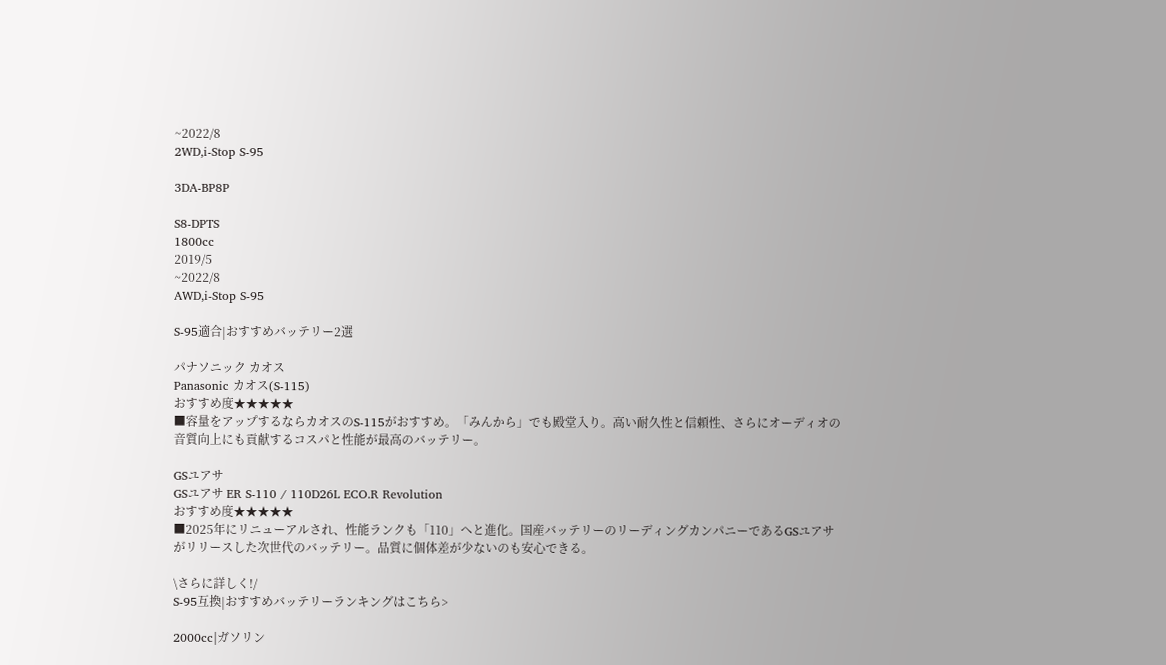~2022/8
2WD,i-Stop S-95

3DA-BP8P

S8-DPTS
1800cc
2019/5
~2022/8
AWD,i-Stop S-95

S-95適合|おすすめバッテリー2選

パナソニック カオス
Panasonic カオス(S-115)
おすすめ度★★★★★
■容量をアップするならカオスのS-115がおすすめ。「みんから」でも殿堂入り。高い耐久性と信頼性、さらにオーディオの音質向上にも貢献するコスパと性能が最高のバッテリー。

GSユアサ
GSユアサ ER S-110 / 110D26L ECO.R Revolution
おすすめ度★★★★★
■2025年にリニューアルされ、性能ランクも「110」へと進化。国産バッテリーのリーディングカンパニーであるGSユアサがリリースした次世代のバッテリー。品質に個体差が少ないのも安心できる。

\さらに詳しく!/
S-95互換|おすすめバッテリーランキングはこちら>

2000cc|ガソリン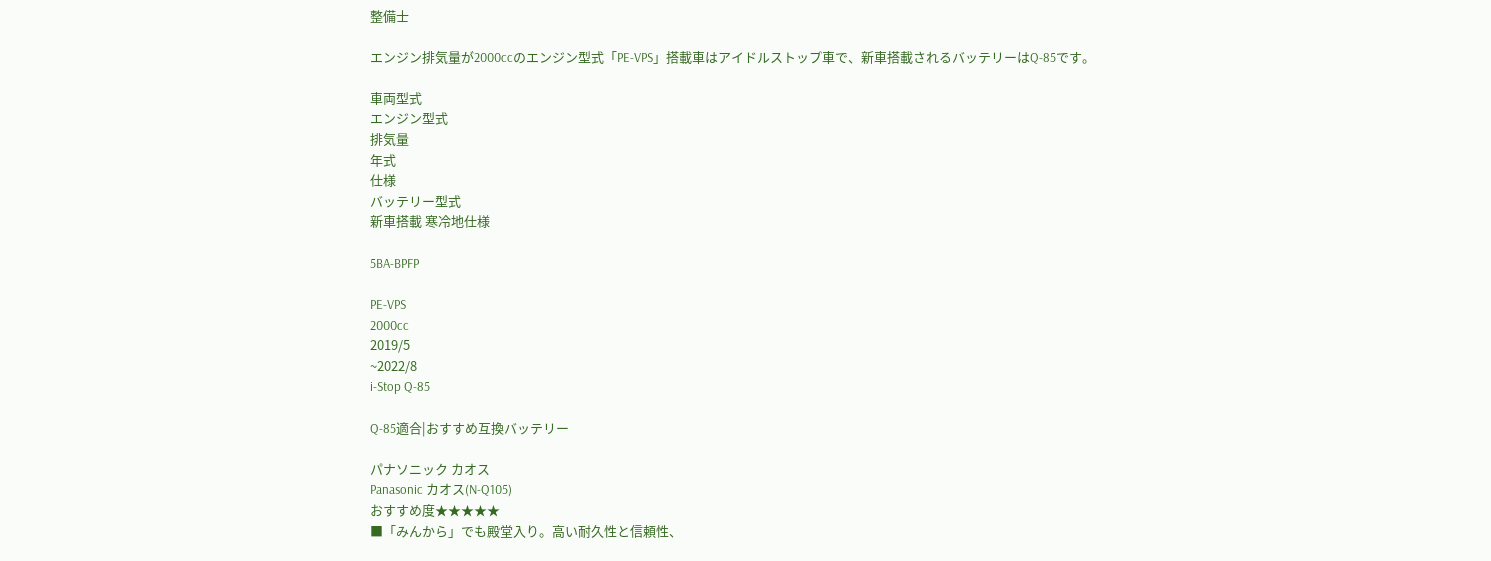整備士

エンジン排気量が2000ccのエンジン型式「PE-VPS」搭載車はアイドルストップ車で、新車搭載されるバッテリーはQ-85です。

車両型式
エンジン型式
排気量
年式
仕様
バッテリー型式
新車搭載 寒冷地仕様

5BA-BPFP

PE-VPS
2000cc
2019/5
~2022/8
i-Stop Q-85

Q-85適合|おすすめ互換バッテリー

パナソニック カオス
Panasonic カオス(N-Q105)
おすすめ度★★★★★
■「みんから」でも殿堂入り。高い耐久性と信頼性、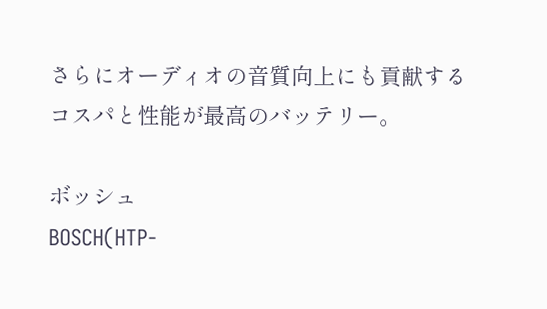さらにオーディオの音質向上にも貢献するコスパと性能が最高のバッテリー。

ボッシュ
BOSCH(HTP-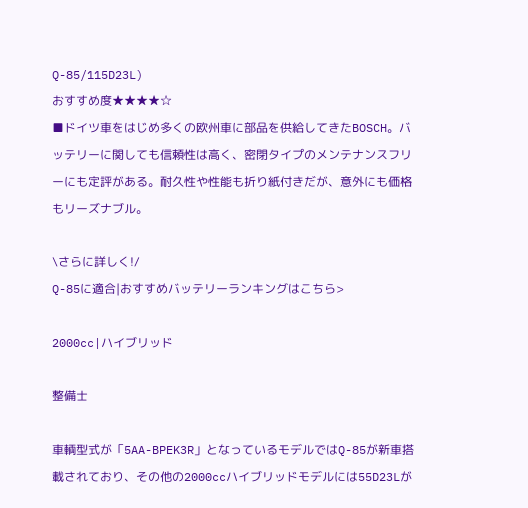Q-85/115D23L)
おすすめ度★★★★☆
■ドイツ車をはじめ多くの欧州車に部品を供給してきたBOSCH。バッテリーに関しても信頼性は高く、密閉タイプのメンテナンスフリーにも定評がある。耐久性や性能も折り紙付きだが、意外にも価格もリーズナブル。

\さらに詳しく!/
Q-85に適合|おすすめバッテリーランキングはこちら>

2000cc|ハイブリッド

整備士

車輌型式が「5AA-BPEK3R」となっているモデルではQ-85が新車搭載されており、その他の2000ccハイブリッドモデルには55D23Lが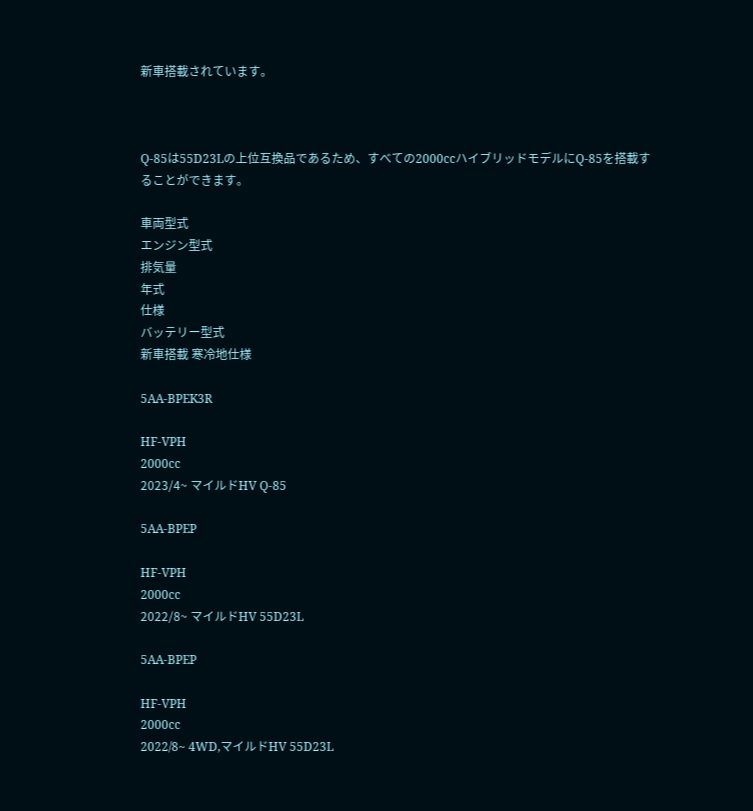新車搭載されています。



Q-85は55D23Lの上位互換品であるため、すべての2000ccハイブリッドモデルにQ-85を搭載することができます。

車両型式
エンジン型式
排気量
年式
仕様
バッテリー型式
新車搭載 寒冷地仕様

5AA-BPEK3R

HF-VPH
2000cc
2023/4~ マイルドHV Q-85

5AA-BPEP

HF-VPH
2000cc
2022/8~ マイルドHV 55D23L

5AA-BPEP

HF-VPH
2000cc
2022/8~ 4WD,マイルドHV 55D23L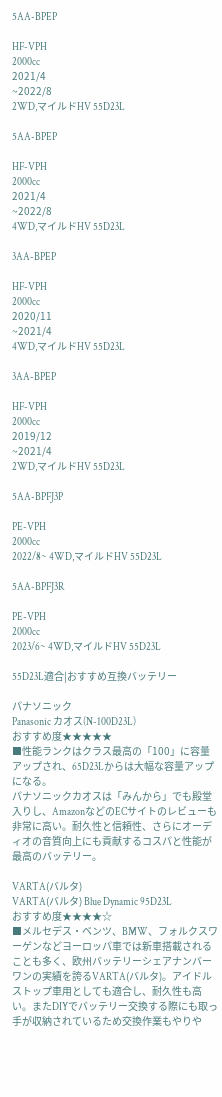5AA-BPEP

HF-VPH
2000cc
2021/4
~2022/8
2WD,マイルドHV 55D23L

5AA-BPEP

HF-VPH
2000cc
2021/4
~2022/8
4WD,マイルドHV 55D23L

3AA-BPEP

HF-VPH
2000cc
2020/11
~2021/4
4WD,マイルドHV 55D23L

3AA-BPEP

HF-VPH
2000cc
2019/12
~2021/4
2WD,マイルドHV 55D23L

5AA-BPFJ3P

PE-VPH
2000cc
2022/8~ 4WD,マイルドHV 55D23L

5AA-BPFJ3R

PE-VPH
2000cc
2023/6~ 4WD,マイルドHV 55D23L

55D23L適合|おすすめ互換バッテリー

パナソニック
Panasonic カオス(N-100D23L)
おすすめ度★★★★★
■性能ランクはクラス最高の「100」に容量アップされ、65D23Lからは大幅な容量アップになる。
パナソニックカオスは「みんから」でも殿堂入りし、AmazonなどのECサイトのレビューも非常に高い。耐久性と信頼性、さらにオーディオの音質向上にも貢献するコスパと性能が最高のバッテリー。

VARTA(バルタ)
VARTA(バルタ) Blue Dynamic 95D23L
おすすめ度★★★★☆
■メルセデス・ベンツ、BMW、フォルクスワーゲンなどヨーロッパ車では新車搭載されることも多く、欧州バッテリーシェアナンバーワンの実績を誇るVARTA(バルタ)。アイドルストップ車用としても適合し、耐久性も高い。またDIYでバッテリー交換する際にも取っ手が収納されているため交換作業もやりや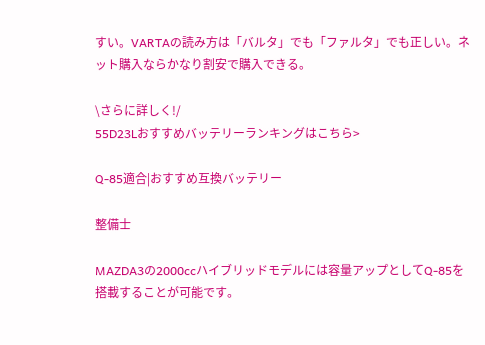すい。VARTAの読み方は「バルタ」でも「ファルタ」でも正しい。ネット購入ならかなり割安で購入できる。

\さらに詳しく!/
55D23Lおすすめバッテリーランキングはこちら>

Q-85適合|おすすめ互換バッテリー

整備士

MAZDA3の2000ccハイブリッドモデルには容量アップとしてQ-85を搭載することが可能です。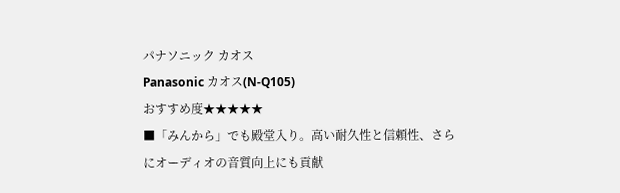パナソニック カオス
Panasonic カオス(N-Q105)
おすすめ度★★★★★
■「みんから」でも殿堂入り。高い耐久性と信頼性、さらにオーディオの音質向上にも貢献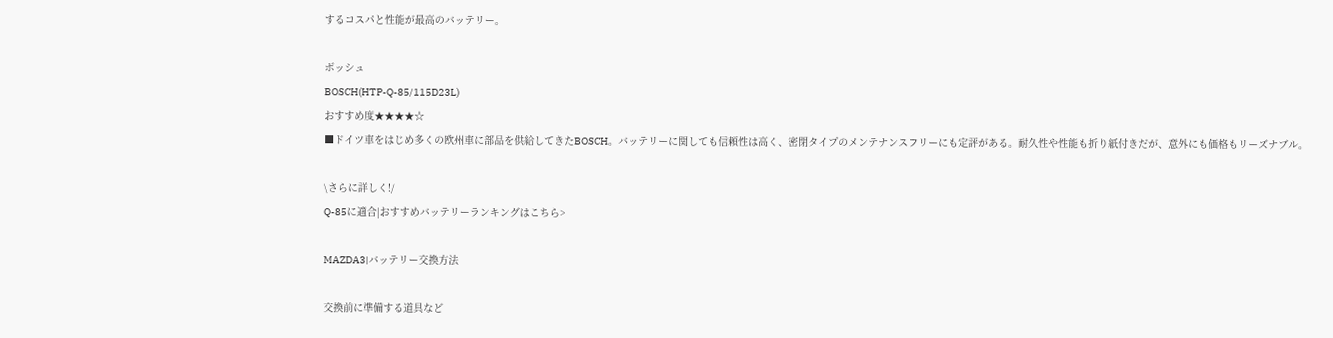するコスパと性能が最高のバッテリー。

ボッシュ
BOSCH(HTP-Q-85/115D23L)
おすすめ度★★★★☆
■ドイツ車をはじめ多くの欧州車に部品を供給してきたBOSCH。バッテリーに関しても信頼性は高く、密閉タイプのメンテナンスフリーにも定評がある。耐久性や性能も折り紙付きだが、意外にも価格もリーズナブル。

\さらに詳しく!/
Q-85に適合|おすすめバッテリーランキングはこちら>

MAZDA3|バッテリー交換方法

交換前に準備する道具など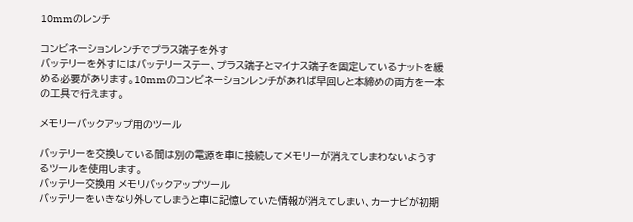10mmのレンチ

コンビネーションレンチでプラス端子を外す
バッテリーを外すにはバッテリーステー、プラス端子とマイナス端子を固定しているナットを緩める必要があります。10mmのコンビネーションレンチがあれば早回しと本締めの両方を一本の工具で行えます。

メモリーバックアップ用のツール

バッテリーを交換している間は別の電源を車に接続してメモリーが消えてしまわないようするツールを使用します。
バッテリー交換用 メモリバックアップツール
バッテリーをいきなり外してしまうと車に記憶していた情報が消えてしまい、カーナビが初期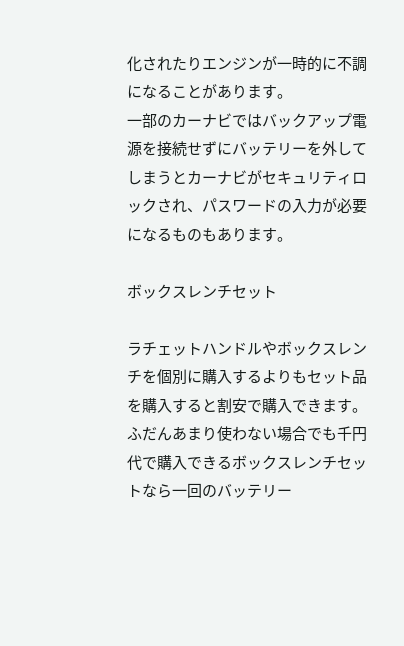化されたりエンジンが一時的に不調になることがあります。
一部のカーナビではバックアップ電源を接続せずにバッテリーを外してしまうとカーナビがセキュリティロックされ、パスワードの入力が必要になるものもあります。

ボックスレンチセット

ラチェットハンドルやボックスレンチを個別に購入するよりもセット品を購入すると割安で購入できます。ふだんあまり使わない場合でも千円代で購入できるボックスレンチセットなら一回のバッテリー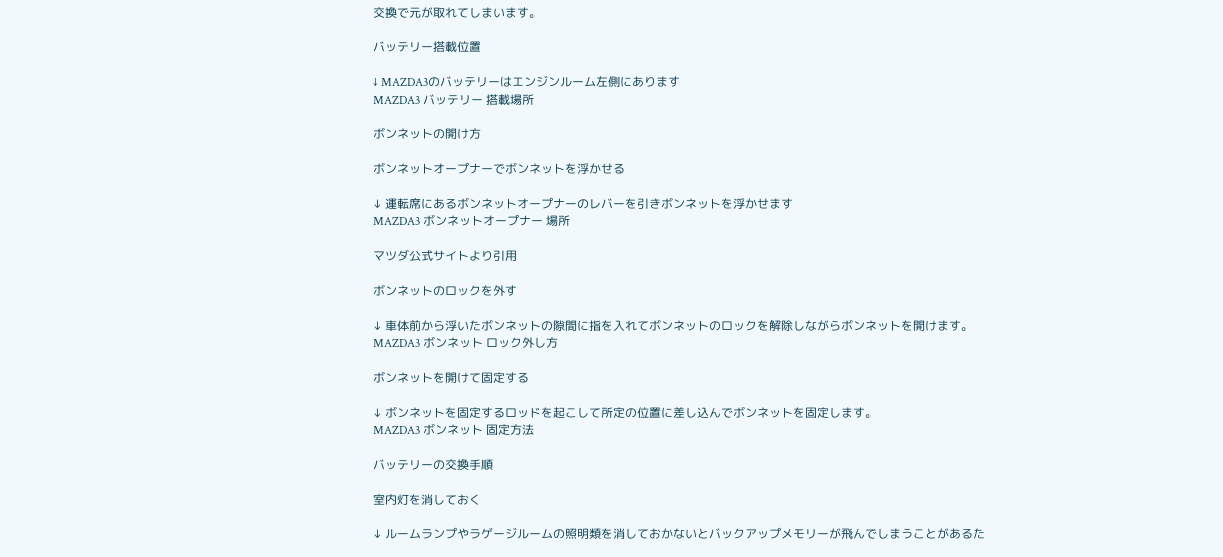交換で元が取れてしまいます。

バッテリー搭載位置

↓ MAZDA3のバッテリーはエンジンルーム左側にあります
MAZDA3 バッテリー 搭載場所

ボンネットの開け方

ボンネットオープナーでボンネットを浮かせる

↓ 運転席にあるボンネットオープナーのレバーを引きボンネットを浮かせます
MAZDA3 ボンネットオープナー 場所

マツダ公式サイトより引用

ボンネットのロックを外す

↓ 車体前から浮いたボンネットの隙間に指を入れてボンネットのロックを解除しながらボンネットを開けます。
MAZDA3 ボンネット ロック外し方

ボンネットを開けて固定する

↓ ボンネットを固定するロッドを起こして所定の位置に差し込んでボンネットを固定します。
MAZDA3 ボンネット 固定方法

バッテリーの交換手順

室内灯を消しておく

↓ ルームランプやラゲージルームの照明類を消しておかないとバックアップメモリーが飛んでしまうことがあるた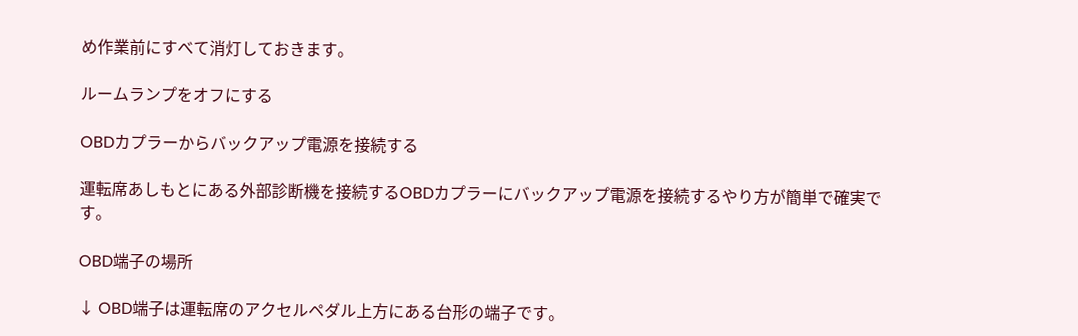め作業前にすべて消灯しておきます。

ルームランプをオフにする

OBDカプラーからバックアップ電源を接続する

運転席あしもとにある外部診断機を接続するOBDカプラーにバックアップ電源を接続するやり方が簡単で確実です。

OBD端子の場所

↓ OBD端子は運転席のアクセルペダル上方にある台形の端子です。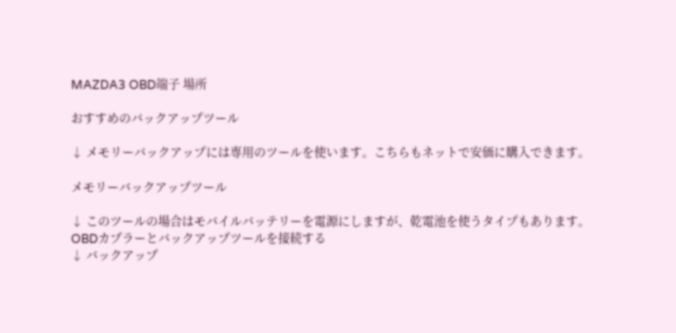MAZDA3 OBD端子 場所

おすすめのバックアップツール

↓ メモリーバックアップには専用のツールを使います。こちらもネットで安価に購入できます。

メモリーバックアップツール

↓ このツールの場合はモバイルバッテリーを電源にしますが、乾電池を使うタイプもあります。
OBDカプラーとバックアップツールを接続する
↓ バックアップ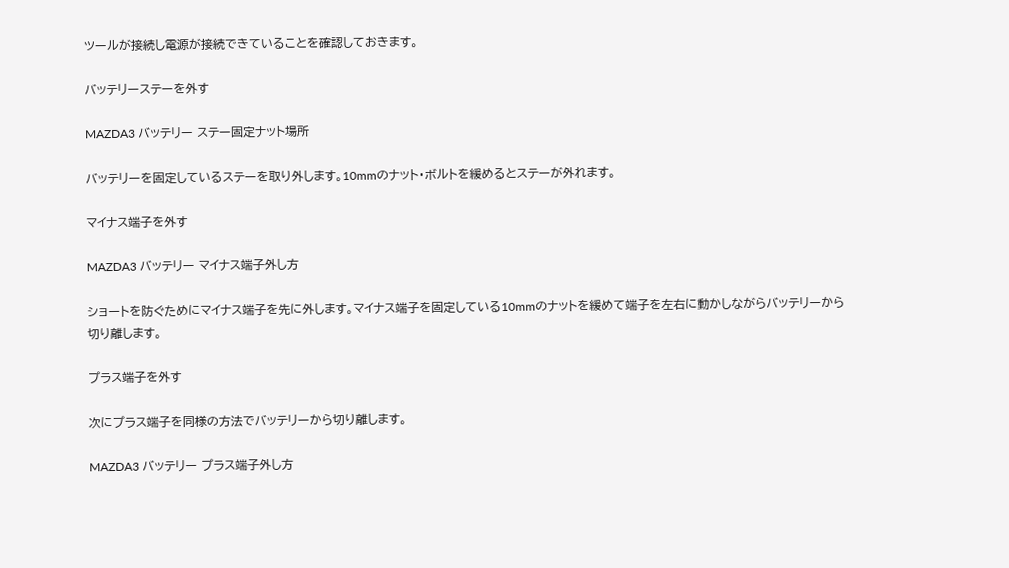ツールが接続し電源が接続できていることを確認しておきます。

バッテリーステーを外す

MAZDA3 バッテリー ステー固定ナット場所

バッテリーを固定しているステーを取り外します。10mmのナット・ボルトを緩めるとステーが外れます。

マイナス端子を外す

MAZDA3 バッテリー マイナス端子外し方

ショートを防ぐためにマイナス端子を先に外します。マイナス端子を固定している10mmのナットを緩めて端子を左右に動かしながらバッテリーから切り離します。

プラス端子を外す

次にプラス端子を同様の方法でバッテリーから切り離します。

MAZDA3 バッテリー プラス端子外し方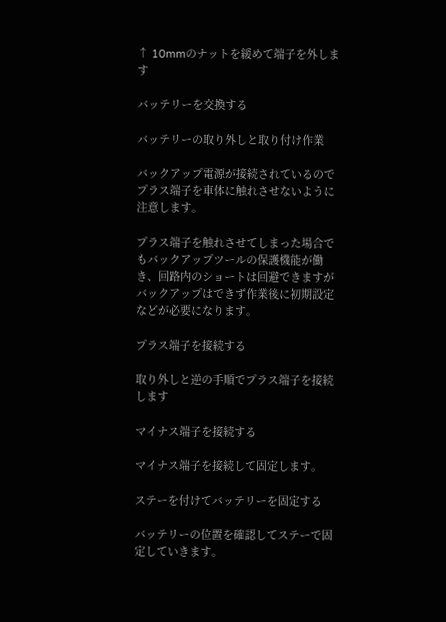↑ 10mmのナットを緩めて端子を外します

バッテリーを交換する

バッテリーの取り外しと取り付け作業

バックアップ電源が接続されているのでプラス端子を車体に触れさせないように注意します。

プラス端子を触れさせてしまった場合でもバックアップツールの保護機能が働き、回路内のショートは回避できますがバックアップはできず作業後に初期設定などが必要になります。

プラス端子を接続する

取り外しと逆の手順でプラス端子を接続します

マイナス端子を接続する

マイナス端子を接続して固定します。

ステーを付けてバッテリーを固定する

バッテリーの位置を確認してステーで固定していきます。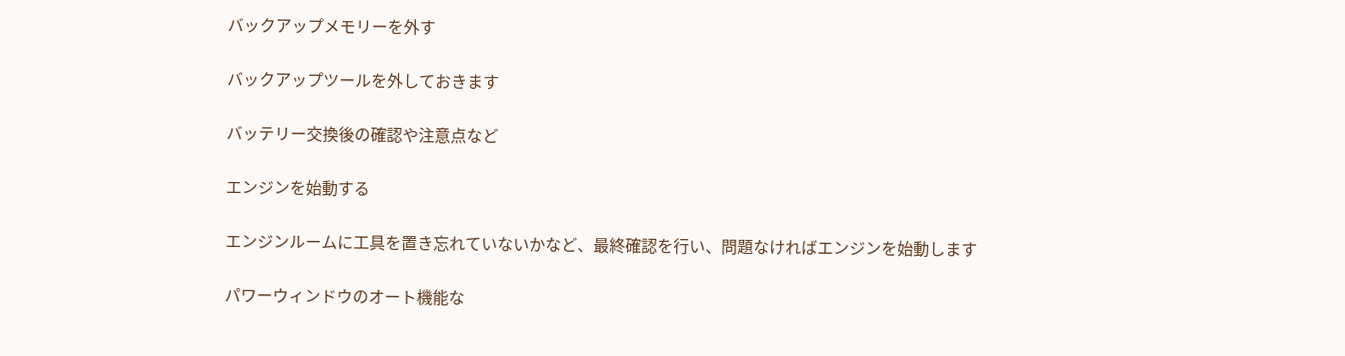バックアップメモリーを外す

バックアップツールを外しておきます

バッテリー交換後の確認や注意点など

エンジンを始動する

エンジンルームに工具を置き忘れていないかなど、最終確認を行い、問題なければエンジンを始動します

パワーウィンドウのオート機能な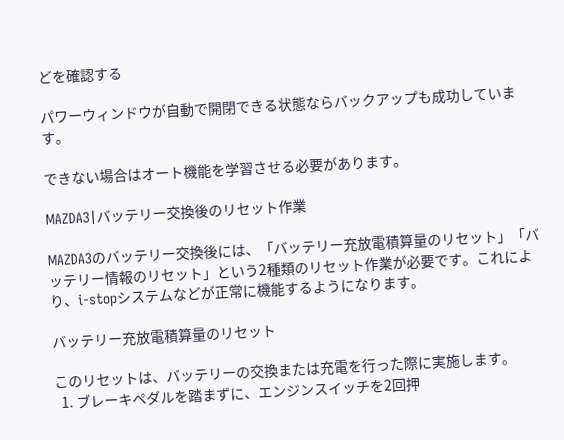どを確認する

パワーウィンドウが自動で開閉できる状態ならバックアップも成功しています。

できない場合はオート機能を学習させる必要があります。

MAZDA3|バッテリー交換後のリセット作業

MAZDA3のバッテリー交換後には、「バッテリー充放電積算量のリセット」「バッテリー情報のリセット」という2種類のリセット作業が必要です。これにより、i-stopシステムなどが正常に機能するようになります。

バッテリー充放電積算量のリセット

このリセットは、バッテリーの交換または充電を行った際に実施します。
  1. ブレーキペダルを踏まずに、エンジンスイッチを2回押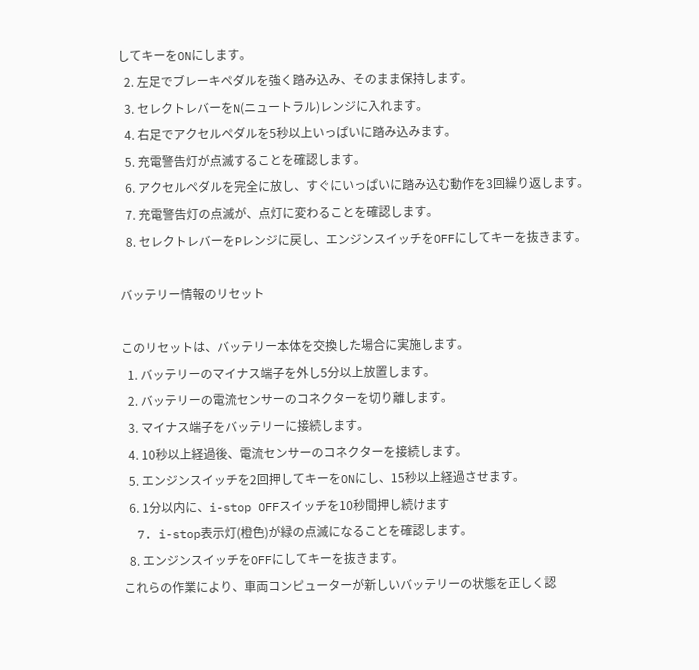してキーをONにします。
  2. 左足でブレーキペダルを強く踏み込み、そのまま保持します。
  3. セレクトレバーをN(ニュートラル)レンジに入れます。
  4. 右足でアクセルペダルを5秒以上いっぱいに踏み込みます。
  5. 充電警告灯が点滅することを確認します。
  6. アクセルペダルを完全に放し、すぐにいっぱいに踏み込む動作を3回繰り返します。
  7. 充電警告灯の点滅が、点灯に変わることを確認します。
  8. セレクトレバーをPレンジに戻し、エンジンスイッチをOFFにしてキーを抜きます。

バッテリー情報のリセット

このリセットは、バッテリー本体を交換した場合に実施します。
  1. バッテリーのマイナス端子を外し5分以上放置します。
  2. バッテリーの電流センサーのコネクターを切り離します。
  3. マイナス端子をバッテリーに接続します。
  4. 10秒以上経過後、電流センサーのコネクターを接続します。
  5. エンジンスイッチを2回押してキーをONにし、15秒以上経過させます。
  6. 1分以内に、i-stop OFFスイッチを10秒間押し続けます
  7. i-stop表示灯(橙色)が緑の点滅になることを確認します。
  8. エンジンスイッチをOFFにしてキーを抜きます。
これらの作業により、車両コンピューターが新しいバッテリーの状態を正しく認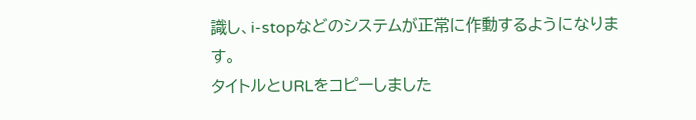識し、i-stopなどのシステムが正常に作動するようになります。
タイトルとURLをコピーしました